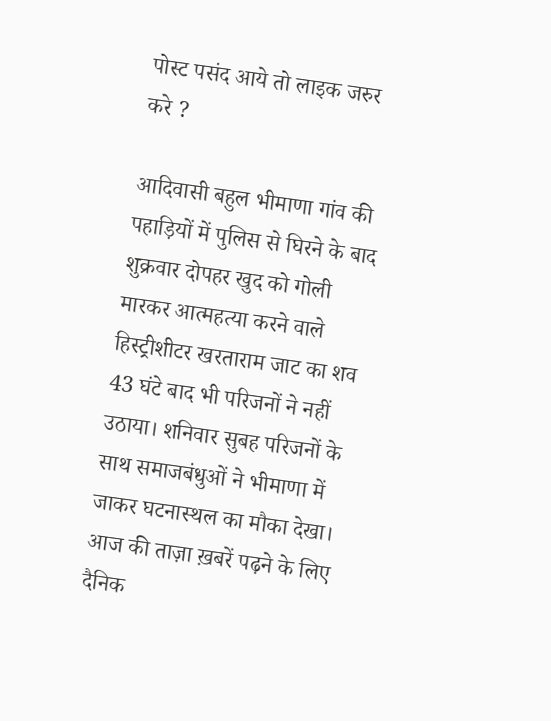पोस्ट पसंद आये तो लाइक जरुर करे ?

आदिवासी बहुल भीमाणा गांव की पहाड़ियों में पुलिस से घिरने के बाद शुक्रवार दोपहर खुद को गोली मारकर आत्महत्या करने वाले हिस्ट्रीशीटर खरताराम जाट का शव 43 घंटे बाद भी परिजनों ने नहीं उठाया। शनिवार सुबह परिजनों के साथ समाजबंधुओं ने भीमाणा में जाकर घटनास्थल का मौका देखा।
आज की ताज़ा ख़बरें पढ़ने के लिए दैनिक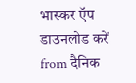भास्कर ऍप डाउनलोड करें
from दैनिक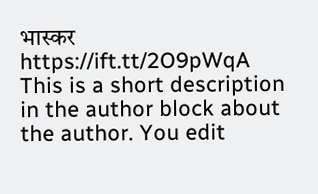भास्कर https://ift.tt/2O9pWqA
This is a short description in the author block about the author. You edit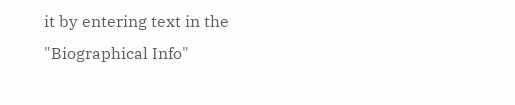it by entering text in the "Biographical Info"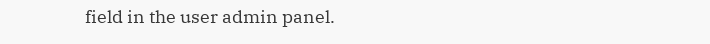field in the user admin panel.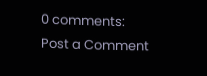0 comments:
Post a Comment